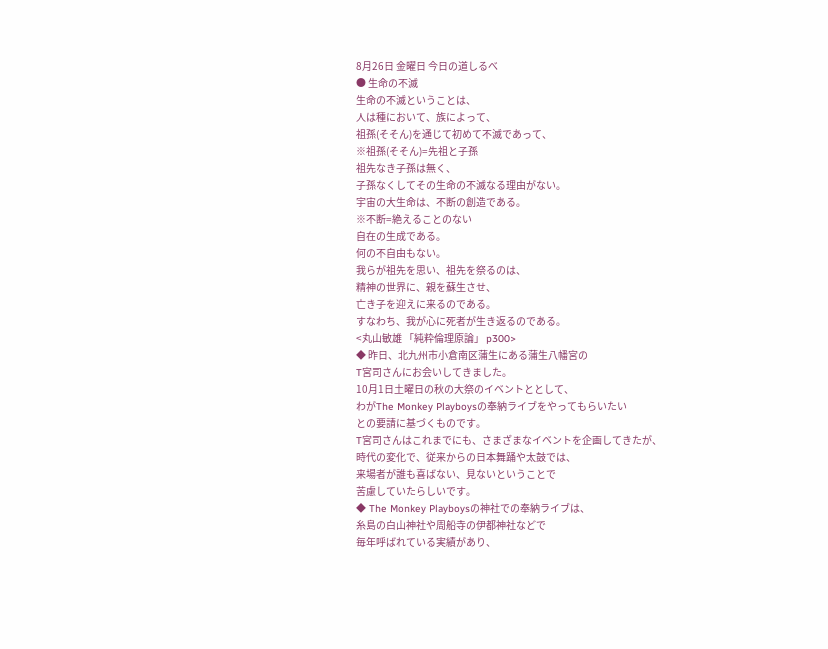8月26日 金曜日 今日の道しるべ
● 生命の不滅
生命の不滅ということは、
人は種において、族によって、
祖孫(そそん)を通じて初めて不滅であって、
※祖孫(そそん)=先祖と子孫
祖先なき子孫は無く、
子孫なくしてその生命の不滅なる理由がない。
宇宙の大生命は、不断の創造である。
※不断=絶えることのない
自在の生成である。
何の不自由もない。
我らが祖先を思い、祖先を祭るのは、
精神の世界に、親を蘇生させ、
亡き子を迎えに来るのである。
すなわち、我が心に死者が生き返るのである。
<丸山敏雄 「純粋倫理原論」 p300>
◆ 昨日、北九州市小倉南区蒲生にある蒲生八幡宮の
T宮司さんにお会いしてきました。
10月1日土曜日の秋の大祭のイベントととして、
わがThe Monkey Playboysの奉納ライブをやってもらいたい
との要請に基づくものです。
T宮司さんはこれまでにも、さまざまなイベントを企画してきたが、
時代の変化で、従来からの日本舞踊や太鼓では、
来場者が誰も喜ばない、見ないということで
苦慮していたらしいです。
◆ The Monkey Playboysの神社での奉納ライブは、
糸島の白山神社や周船寺の伊都神社などで
毎年呼ばれている実績があり、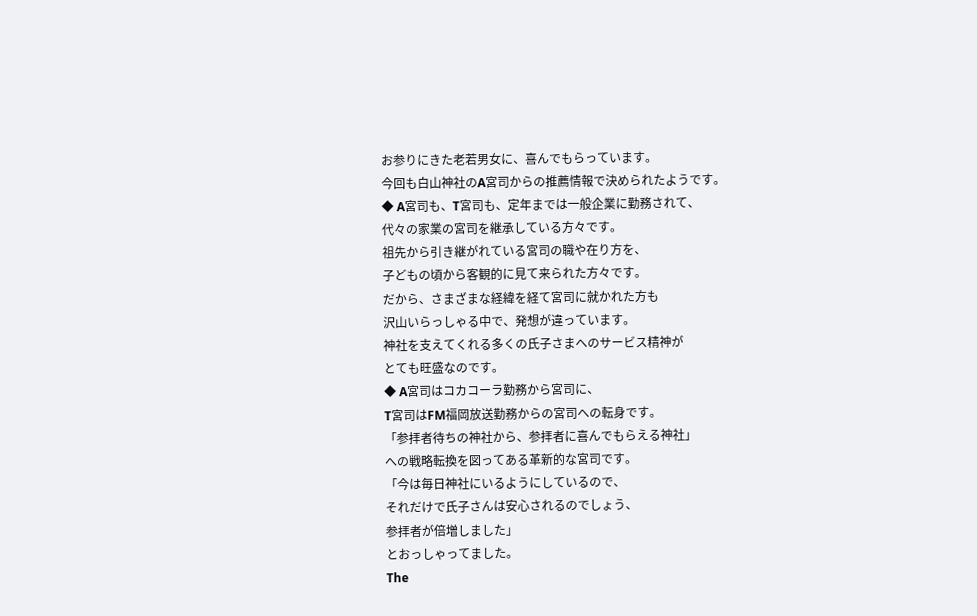お参りにきた老若男女に、喜んでもらっています。
今回も白山神社のA宮司からの推薦情報で決められたようです。
◆ A宮司も、T宮司も、定年までは一般企業に勤務されて、
代々の家業の宮司を継承している方々です。
祖先から引き継がれている宮司の職や在り方を、
子どもの頃から客観的に見て来られた方々です。
だから、さまざまな経緯を経て宮司に就かれた方も
沢山いらっしゃる中で、発想が違っています。
神社を支えてくれる多くの氏子さまへのサービス精神が
とても旺盛なのです。
◆ A宮司はコカコーラ勤務から宮司に、
T宮司はFM福岡放送勤務からの宮司への転身です。
「参拝者待ちの神社から、参拝者に喜んでもらえる神社」
への戦略転換を図ってある革新的な宮司です。
「今は毎日神社にいるようにしているので、
それだけで氏子さんは安心されるのでしょう、
参拝者が倍増しました」
とおっしゃってました。
The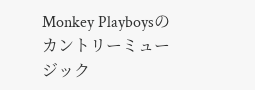Monkey Playboysのカントリーミュージック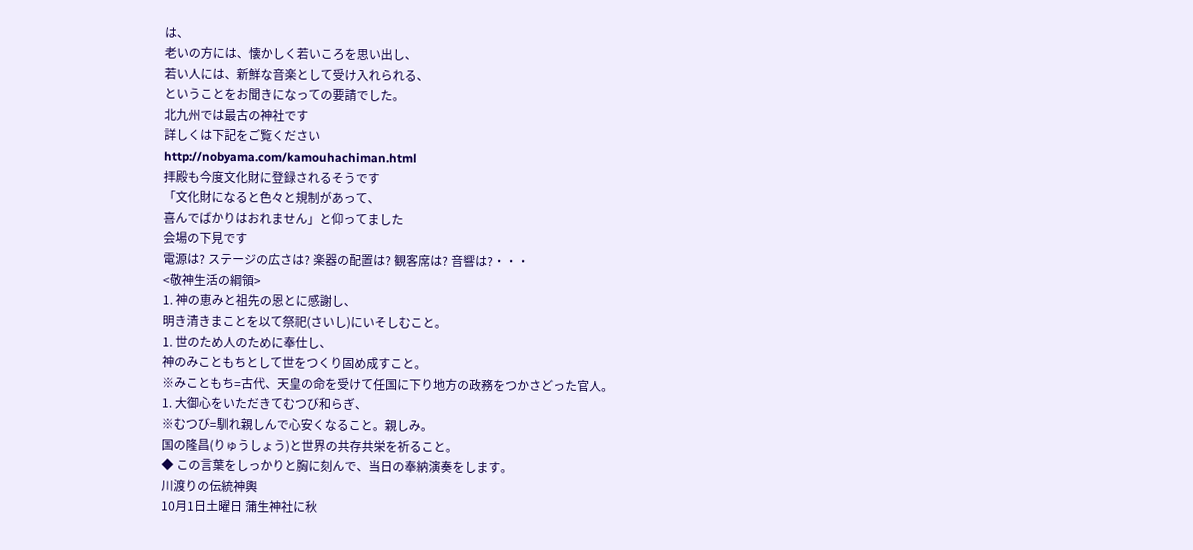は、
老いの方には、懐かしく若いころを思い出し、
若い人には、新鮮な音楽として受け入れられる、
ということをお聞きになっての要請でした。
北九州では最古の神社です
詳しくは下記をご覧ください
http://nobyama.com/kamouhachiman.html
拝殿も今度文化財に登録されるそうです
「文化財になると色々と規制があって、
喜んでばかりはおれません」と仰ってました
会場の下見です
電源は? ステージの広さは? 楽器の配置は? 観客席は? 音響は?・・・
<敬神生活の綱領>
1. 神の恵みと祖先の恩とに感謝し、
明き清きまことを以て祭祀(さいし)にいそしむこと。
1. 世のため人のために奉仕し、
神のみこともちとして世をつくり固め成すこと。
※みこともち=古代、天皇の命を受けて任国に下り地方の政務をつかさどった官人。
1. 大御心をいただきてむつび和らぎ、
※むつび=馴れ親しんで心安くなること。親しみ。
国の隆昌(りゅうしょう)と世界の共存共栄を祈ること。
◆ この言葉をしっかりと胸に刻んで、当日の奉納演奏をします。
川渡りの伝統神輿
10月1日土曜日 蒲生神社に秋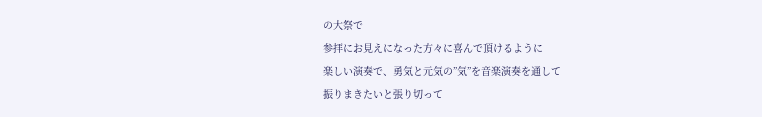の大祭で
参拝にお見えになった方々に喜んで頂けるように
楽しい演奏で、勇気と元気の”気”を音楽演奏を通して
振りまきたいと張り切って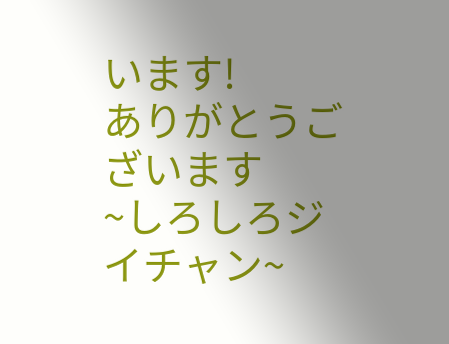います!
ありがとうございます
~しろしろジイチャン~